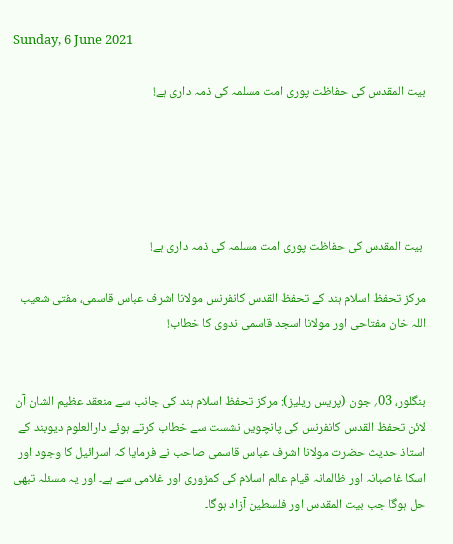Sunday, 6 June 2021

بیت المقدس کی حفاظت پوری امت مسلمہ کی ذمہ داری ہے!





 بیت المقدس کی حفاظت پوری امت مسلمہ کی ذمہ داری ہے!

مرکز تحفظ اسلام ہند کے تحفظ القدس کانفرنس مولانا اشرف عباس قاسمی، مفتی شعیب اللہ خان مفتاحی اور مولانا اسجد قاسمی ندوی کا خطاب!


بنگلور، 03؍ جون (پریس ریلیز): مرکز تحفظ اسلام ہند کی جانب سے منعقد عظیم الشان آن لائن تحفظ القدس کانفرنس کی پانچویں نشست سے خطاب کرتے ہوئے دارالعلوم دیوبند کے استاذ حدیث حضرت مولانا اشرف عباس قاسمی صاحب نے فرمایا کہ اسرائیل کا وجود اور اسکا غاصبانہ اور ظالمانہ قیام عالم اسلام کی کمزوری اور غلامی سے ہے۔ اور یہ مسئلہ تبھی حل ہوگا جب بیت المقدس اور فلسطین آزاد ہوگا۔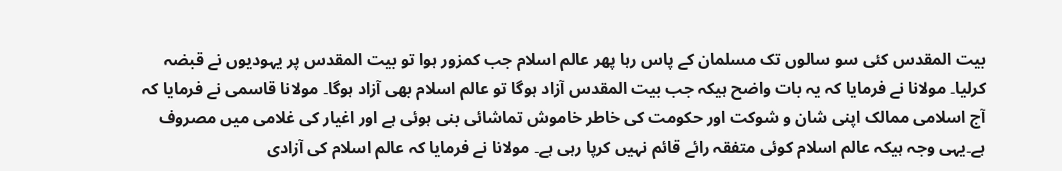بیت المقدس کئی سو سالوں تک مسلمان کے پاس رہا پھر عالم اسلام جب کمزور ہوا تو بیت المقدس پر یہودیوں نے قبضہ کرلیا۔ مولانا نے فرمایا کہ یہ بات واضح ہیکہ جب بیت المقدس آزاد ہوگا تو عالم اسلام بھی آزاد ہوگا۔ مولانا قاسمی نے فرمایا کہ آج اسلامی ممالک اپنی شان و شوکت اور حکومت کی خاطر خاموش تماشائی بنی ہوئی ہے اور اغیار کی غلامی میں مصروف ہے۔یہی وجہ ہیکہ عالم اسلام کوئی متفقہ رائے قائم نہیں کرپا رہی ہے۔ مولانا نے فرمایا کہ عالم اسلام کی آزادی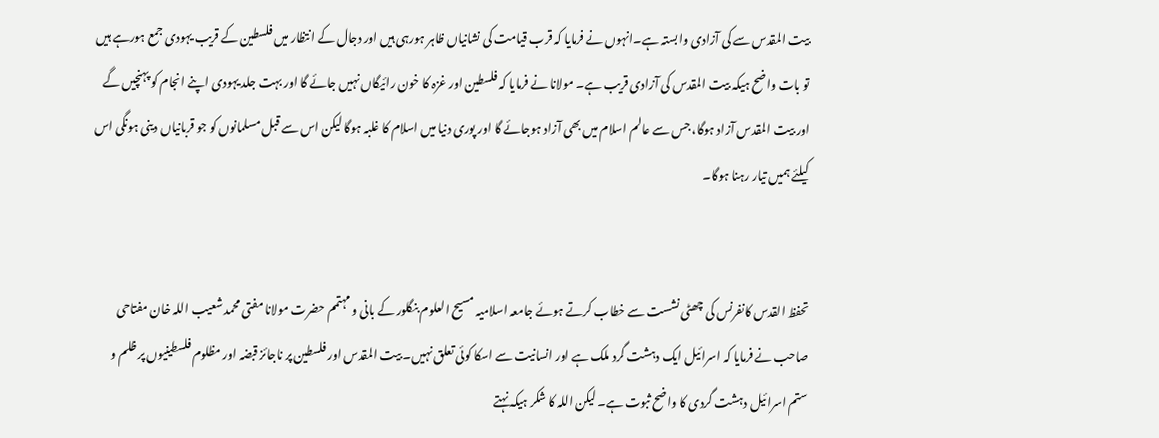بیت المقدس سے کی آزادی وابستہ ہے۔انہوں نے فرمایا کہ قرب قیامت کی نشانیاں ظاہر ہورہی ہیں اور دجال کے انتظار میں فلسطین کے قریب یہودی جمع ہورہے ہیں تو بات واضح ہیکہ بیت المقدس کی آزادی قریب ہے۔ مولانا نے فرمایا کہ فلسطین اور غزہ کا خون رائیگاں نہیں جائے گا اور بہت جلد یہودی اپنے انجام کو پہنچیں گے اور بیت المقدس آزاد ہوگا، جس سے عالم اسلام میں بھی آزاد ہوجائے گا اور پوری دنیا میں اسلام کا غلبہ ہوگا لیکن اس سے قبل مسلمانوں کو جو قربانیاں دینی ہونگی اس کیلئے ہمیں تیار رہنا ہوگا۔


تحفظ القدس کانفرنس کی چھٹی نشست سے خطاب کرتے ہوئے جامعہ اسلامیہ مسیح العلوم بنگلور کے بانی و مہتمم حضرت مولانا مفتی محمد شعیب اللہ خان مفتاحی صاحب نے فرمایا کہ اسرائیل ایک دہشت گرد ملک ہے اور انسانیت سے اسکا کوئی تعلق نہیں۔ بیت المقدس اور فلسطین پر ناجائز قبضہ اور مظلوم فلسطینیوں پر ظلم و ستم اسرائیل دہشت گردی کا واضح ثبوت ہے۔ لیکن اللہ کا شکر ہیکہ نہتے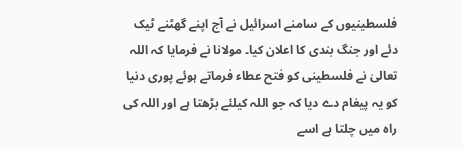فلسطینیوں کے سامنے اسرائیل نے آج اپنے گھٹنے ٹیک دئے اور جنگ بندی کا اعلان کیا۔ مولانا نے فرمایا کہ اللہ تعالیٰ نے فلسطینی کو فتح عطاء فرماتے ہوئے پوری دنیا کو یہ پیغام دے دیا کہ جو اللہ کیلئے بڑھتا ہے اور اللہ کی راہ میں چلتا ہے اسے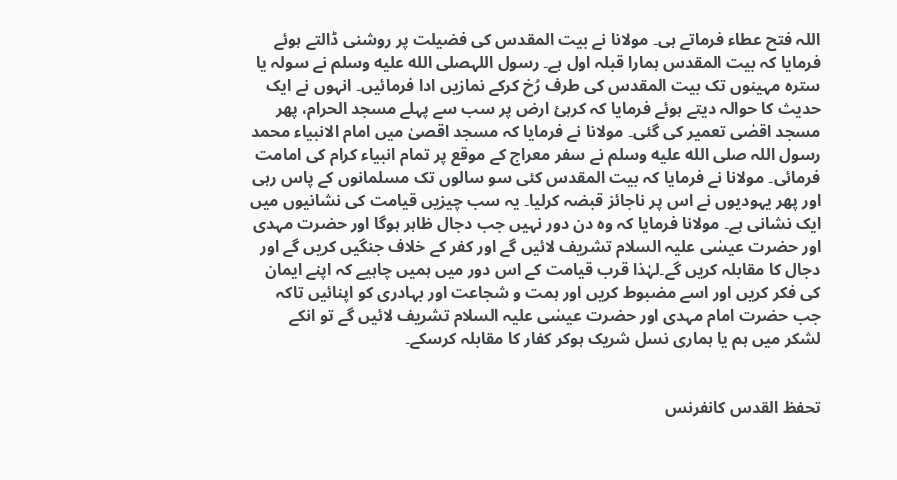اللہ فتح عطاء فرماتے ہی۔ مولانا نے بیت المقدس کی فضیلت پر روشنی ڈالتے ہوئے فرمایا کہ بیت المقدس ہمارا قبلہ اول ہے۔ رسول اللہصلى الله عليه وسلم نے سولہ یا سترہ مہینوں تک بیت المقدس کی طرف رُخ کرکے نمازیں ادا فرمائیں۔ انہوں نے ایک حدیث کا حوالہ دیتے ہوئے فرمایا کہ کرہئ ارض پر سب سے پہلے مسجد الحرام، پھر مسجد اقصٰی تعمیر کی گئی۔ مولانا نے فرمایا کہ مسجد اقصیٰ میں امام الانبیاء محمد رسول اللہ صلى الله عليه وسلم نے سفر معراج کے موقع پر تمام انبیاء کرام کی امامت فرمائی۔ مولانا نے فرمایا کہ بیت المقدس کئی سو سالوں تک مسلمانوں کے پاس رہی اور پھر یہودیوں نے اس پر ناجائز قبضہ کرلیا۔ یہ سب چیزیں قیامت کی نشانیوں میں ایک نشانی ہے۔ مولانا فرمایا کہ وہ دن دور نہیں جب دجال ظاہر ہوگا اور حضرت مہدی اور حضرت عیسٰی علیہ السلام تشریف لائیں گے اور کفر کے خلاف جنگیں کریں گے اور دجال کا مقابلہ کریں گے۔لہٰذا قرب قیامت کے اس دور میں ہمیں چاہیے کہ اپنے ایمان کی فکر کریں اور اسے مضبوط کریں اور ہمت و شجاعت اور بہادری کو اپنائیں تاکہ جب حضرت امام مہدی اور حضرت عیسٰی علیہ السلام تشریف لائیں گے تو انکے لشکر میں ہم یا ہماری نسل شریک ہوکر کفار کا مقابلہ کرسکے۔


تحفظ القدس کانفرنس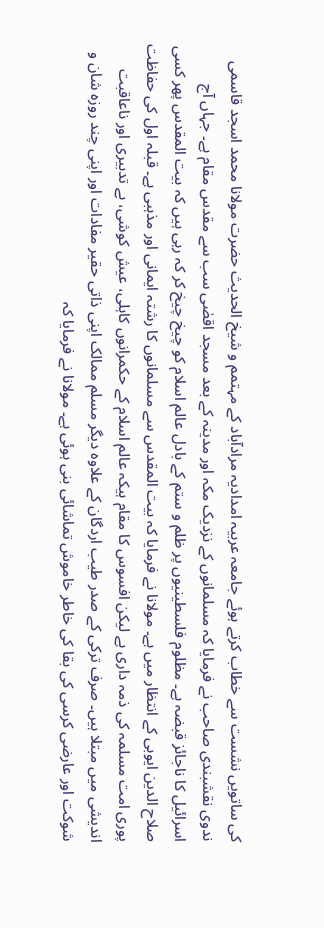کی ساتویں نشست سے خطاب کرتے ہوئے جامعہ عربیہ امدادیہ مرادآباد کے مہتمم و شیخ الحدیث حضرت مولانا محمد اسجد قاسمی ندوی نقشبندی صاحب نے فرمایا کہ مسلمانوں کے نزدیک مکہ اور مدینہ کے بعد مسجد اقصٰی سب سے مقدس مقام ہے۔ جہاں آج اسرائیل کا ناجائز قبضہ ہے۔ مظلوم فلسطینیوں پر ظلم و ستم کے بادل عالم اسلام کو چیخ چیخ کر کہ رہی ہیں کہ بیت المقدس پھر کسی صلاح الدین ایوبی کے انتظار میں ہے۔ مولانا نے فرمایا کہ بیت المقدس سے مسلمانوں کا رشتہ ایمانی اور مذہبی ہے۔ قبلہ اول کی حفاظت پوری امت مسلمہ کی ذمہ داری ہے لیکن افسوس کا مقام ہیکہ عالم اسلام کے حکمرانوں کاہلی، عیش کوشی، بے تدبیری اور ناعاقبت اندیشی میں مبتلا ہیں۔ صرف ترکی کے صدر طیب اردگان کے علاوہ دیگر مسلم ممالک اپنی ذاتی حقیر مفادات اور اپنی چند روزہ شان و شوکت اور عارضی کرسی کی بقا کی خاطر خاموش تماشائی بنی ہوئی ہے۔ مولانا نے فرمایا کہ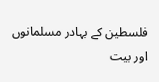فلسطین کے بہادر مسلمانوں اور بیت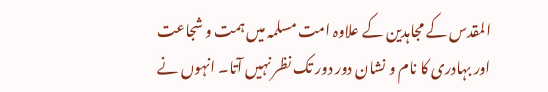المقدس کے مجاہدین کے علاوہ امت مسلمہ میں ہمت و شجاعت اور بہادری کا نام و نشان دور دور تک نظر نہیں آتا۔ انہوں نے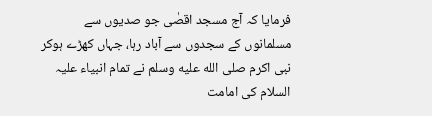فرمایا کہ آج مسجد اقصٰی جو صدیوں سے مسلمانوں کے سجدوں سے آباد رہا، جہاں کھڑے ہوکر نبی اکرم صلى الله عليه وسلم نے تمام انبیاء علیہ السلام کی امامت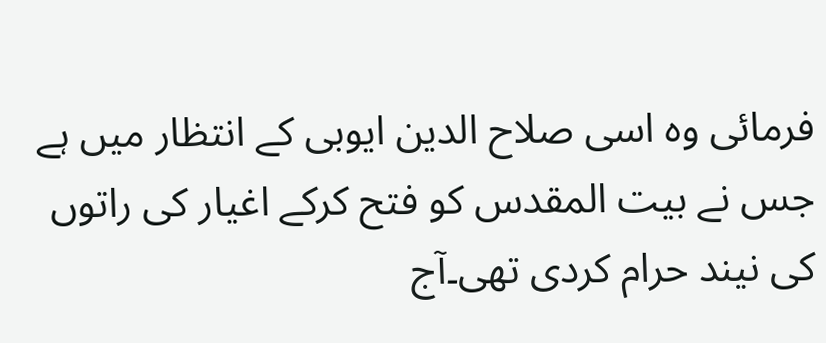فرمائی وہ اسی صلاح الدین ایوبی کے انتظار میں ہے جس نے بیت المقدس کو فتح کرکے اغیار کی راتوں کی نیند حرام کردی تھی۔آج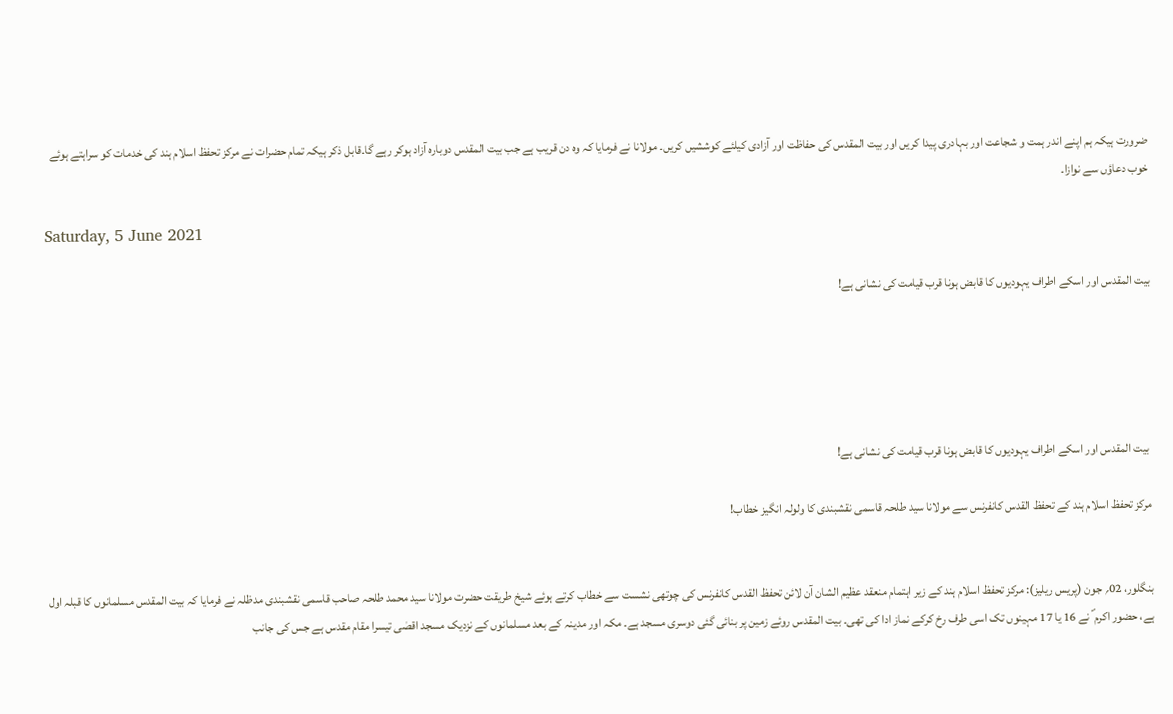ضرورت ہیکہ ہم اپنے اندر ہمت و شجاعت اور بہادری پیدا کریں اور بیت المقدس کی حفاظت اور آزادی کیلئے کوششیں کریں۔ مولانا نے فرمایا کہ وہ دن قریب ہے جب بیت المقدس دوبارہ آزاد ہوکر رہے گا۔قابل ذکر ہیکہ تمام حضرات نے مرکز تحفظ اسلام ہند کی خدمات کو سراہتے ہوئے خوب دعاؤں سے نوازا۔

Saturday, 5 June 2021

بیت المقدس اور اسکے اطراف یہودیوں کا قابض ہونا قرب قیامت کی نشانی ہے!





 بیت المقدس اور اسکے اطراف یہودیوں کا قابض ہونا قرب قیامت کی نشانی ہے!

مرکز تحفظ اسلام ہند کے تحفظ القدس کانفرنس سے مولانا سید طلحہ قاسمی نقشبندی کا ولولہ انگیز خطاب!


بنگلور، 02؍ جون (پریس ریلیز): مرکز تحفظ اسلام ہند کے زیر اہتمام منعقد عظیم الشان آن لائن تحفظ القدس کانفرنس کی چوتھی نشست سے خطاب کرتے ہوئے شیخ طریقت حضرت مولانا سید محمد طلحہ صاحب قاسمی نقشبندی مدظلہ نے فرمایا کہ بیت المقدس مسلمانوں کا قبلہ اول ہے، حضور اکرم ؐ نے 16 یا 17 مہینوں تک اسی طرف رخ کرکے نماز ادا کی تھی۔ بیت المقدس روئے زمین پر بنائی گئی دوسری مسجد ہے۔ مکہ اور مدینہ کے بعد مسلمانوں کے نزدیک مسجد اقصٰی تیسرا مقام مقدس ہے جس کی جانب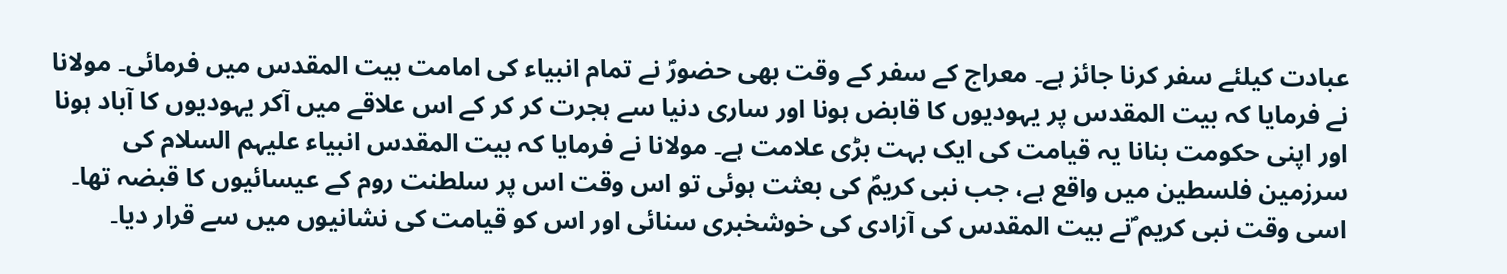عبادت کیلئے سفر کرنا جائز ہے۔ معراج کے سفر کے وقت بھی حضورؐ نے تمام انبیاء کی امامت بیت المقدس میں فرمائی۔ مولانا نے فرمایا کہ بیت المقدس پر یہودیوں کا قابض ہونا اور ساری دنیا سے ہجرت کر کر کے اس علاقے میں آکر یہودیوں کا آباد ہونا اور اپنی حکومت بنانا یہ قیامت کی ایک بہت بڑی علامت ہے۔ مولانا نے فرمایا کہ بیت المقدس انبیاء علیہم السلام کی سرزمین فلسطین میں واقع ہے، جب نبی کریمؐ کی بعثت ہوئی تو اس وقت اس پر سلطنت روم کے عیسائیوں کا قبضہ تھا۔ اسی وقت نبی کریم ؐنے بیت المقدس کی آزادی کی خوشخبری سنائی اور اس کو قیامت کی نشانیوں میں سے قرار دیا۔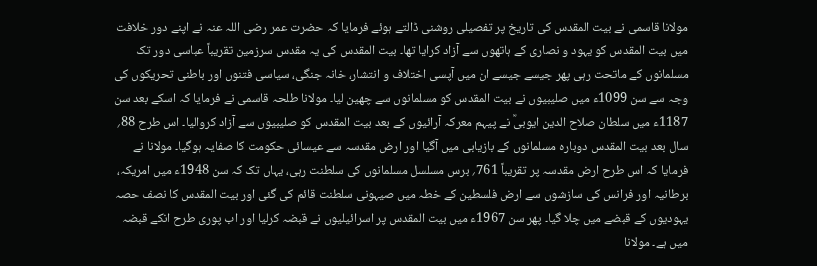مولانا قاسمی نے بیت المقدس کی تاریخ پر تفصیلی روشنی ڈالتے ہوئے فرمایا کہ حضرت عمر رضی اللہ عنہ نے اپنے دور خلافت میں بیت المقدس کو یہود و نصاری کے ہاتھوں سے آزاد کرایا تھا۔ بیت المقدس کی یہ مقدس سرزمین تقریباً عباسی دور تک مسلمانوں کے ماتحت رہی پھر جیسے جیسے ان میں آپسی اختلاف و انتشار، خانہ جنگی، سیاسی فتنوں اور باطنی تحریکوں کی وجہ سے سن 1099ء میں صلیبیوں نے بیت المقدس کو مسلمانوں سے چھین لیا۔ مولانا طلحہ قاسمی نے فرمایا کہ اسکے بعد سن 1187ء میں سلطان صلاح الدین ایوبیؒ نے پیہم معرکہ آرائیوں کے بعد بیت المقدس کو صلیبیوں سے آزاد کروالیا۔ اس طرح 88؍ سال بعد بیت المقدس دوبارہ مسلمانوں کے بازیابی میں آگیا اور ارض مقدسہ سے عیسائی حکومت کا صفایہ ہوگیا۔ مولانا نے فرمایا کہ اس طرح ارض مقدسہ پر تقریباً 761؍ برس مسلسل مسلمانوں کی سلطنت رہی، یہاں تک کہ سن 1948ء میں امریکہ، برطانیہ اور فرانس کی سازشوں سے ارض فلسطین کے خطہ میں صیہونی سلطنت قائم کی گئی اور بیت المقدس کا نصف حصہ یہودیوں کے قبضے میں چلا گیا۔ پھر سن 1967ء میں بیت المقدس پر اسرائیلیوں نے قبضہ کرلیا اور اب پوری طرح انکے قبضہ میں ہے۔ مولانا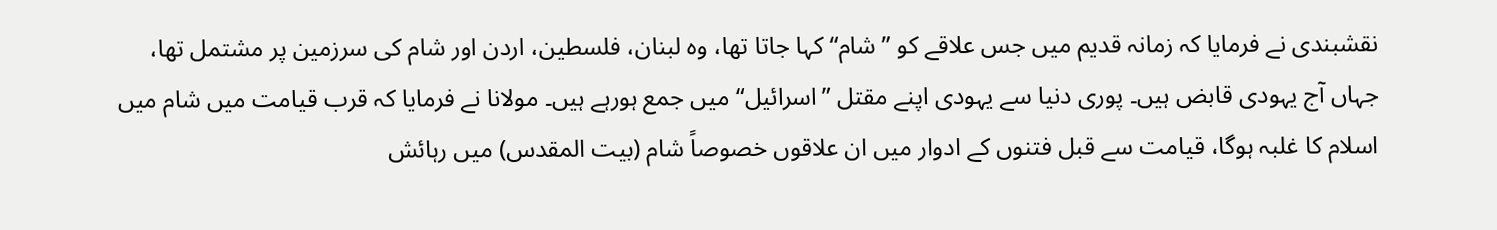نقشبندی نے فرمایا کہ زمانہ قدیم میں جس علاقے کو ”شام“ کہا جاتا تھا، وہ لبنان، فلسطین، اردن اور شام کی سرزمین پر مشتمل تھا، جہاں آج یہودی قابض ہیں۔ پوری دنیا سے یہودی اپنے مقتل ”اسرائیل“ میں جمع ہورہے ہیں۔ مولانا نے فرمایا کہ قرب قیامت میں شام میں اسلام کا غلبہ ہوگا، قیامت سے قبل فتنوں کے ادوار میں ان علاقوں خصوصاً شام (بیت المقدس) میں رہائش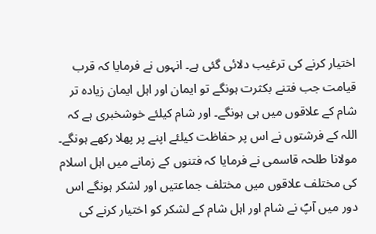اختیار کرنے کی ترغیب دلائی گئی ہے۔ انہوں نے فرمایا کہ قرب قیامت جب فتنے بکثرت ہونگے تو ایمان اور اہل ایمان زیادہ تر شام کے علاقوں میں ہی ہونگے۔ اور شام کیلئے خوشخبری ہے کہ اللہ کے فرشتوں نے اس پر حفاظت کیلئے اپنے پر پھلا رکھے ہونگے۔ مولانا طلحہ قاسمی نے فرمایا کہ فتنوں کے زمانے میں اہل اسلام کی مختلف علاقوں میں مختلف جماعتیں اور لشکر ہونگے اس دور میں آپؐ نے شام اور اہل شام کے لشکر کو اختیار کرنے کی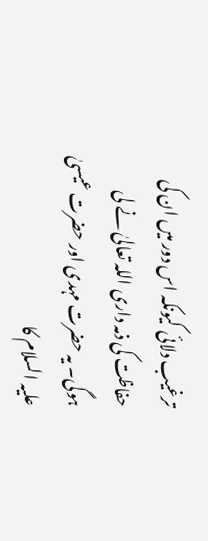ترغیب دلائی کیونکہ اس دور میں ان کی حفاظت کی ذمہ داری اللہ تعالیٰ نے لی ہوگی۔ یہ حضرت مہدی اور حضرت عیسیٰ علیہ السلام کا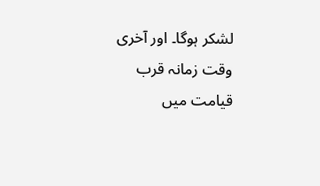لشکر ہوگا۔ اور آخری وقت زمانہ قرب قیامت میں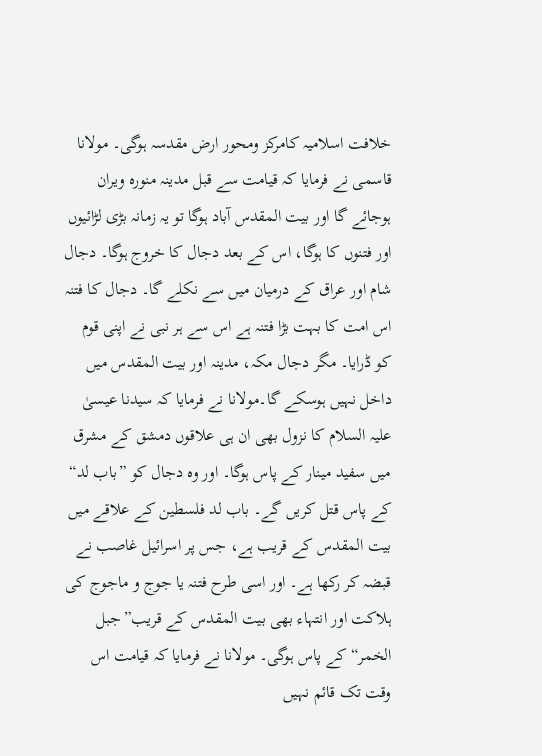خلافت اسلامیہ کامرکز ومحور ارض مقدسہ ہوگی۔ مولانا قاسمی نے فرمایا کہ قیامت سے قبل مدینہ منورہ ویران ہوجائے گا اور بیت المقدس آباد ہوگا تو یہ زمانہ بڑی لڑائیوں اور فتنوں کا ہوگا، اس کے بعد دجال کا خروج ہوگا۔ دجال شام اور عراق کے درمیان میں سے نکلے گا۔ دجال کا فتنہ اس امت کا بہت بڑا فتنہ ہے اس سے ہر نبی نے اپنی قوم کو ڈرایا۔ مگر دجال مکہ، مدینہ اور بیت المقدس میں داخل نہیں ہوسکے گا۔مولانا نے فرمایا کہ سیدنا عیسیٰ علیہ السلام کا نزول بھی ان ہی علاقوں دمشق کے مشرق میں سفید مینار کے پاس ہوگا۔ اور وہ دجال کو ”باب لد“ کے پاس قتل کریں گے۔ باب لد فلسطین کے علاقے میں بیت المقدس کے قریب ہے، جس پر اسرائیل غاصب نے قبضہ کر رکھا ہے۔ اور اسی طرح فتنہ یا جوج و ماجوج کی ہلاکت اور انتہاء بھی بیت المقدس کے قریب”جبل الخمر“ کے پاس ہوگی۔ مولانا نے فرمایا کہ قیامت اس وقت تک قائم نہیں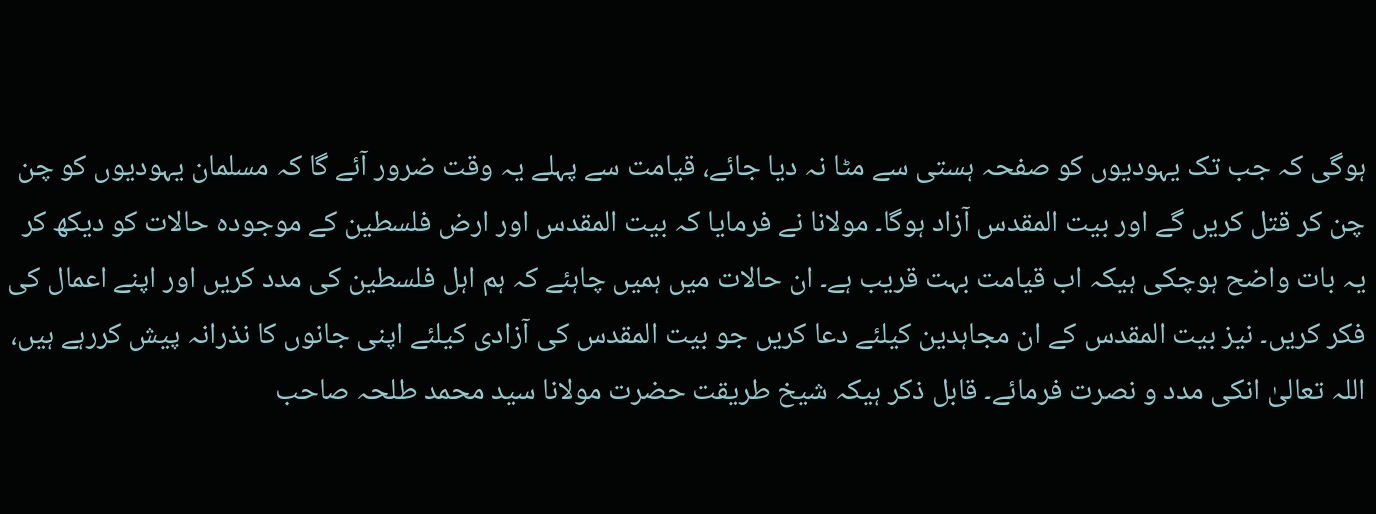ہوگی کہ جب تک یہودیوں کو صفحہ ہستی سے مٹا نہ دیا جائے، قیامت سے پہلے یہ وقت ضرور آئے گا کہ مسلمان یہودیوں کو چن چن کر قتل کریں گے اور بیت المقدس آزاد ہوگا۔ مولانا نے فرمایا کہ بیت المقدس اور ارض فلسطین کے موجودہ حالات کو دیکھ کر یہ بات واضح ہوچکی ہیکہ اب قیامت بہت قریب ہے۔ ان حالات میں ہمیں چاہئے کہ ہم اہل فلسطین کی مدد کریں اور اپنے اعمال کی فکر کریں۔ نیز بیت المقدس کے ان مجاہدین کیلئے دعا کریں جو بیت المقدس کی آزادی کیلئے اپنی جانوں کا نذرانہ پیش کررہے ہیں، اللہ تعالیٰ انکی مدد و نصرت فرمائے۔ قابل ذکر ہیکہ شیخ طریقت حضرت مولانا سید محمد طلحہ صاحب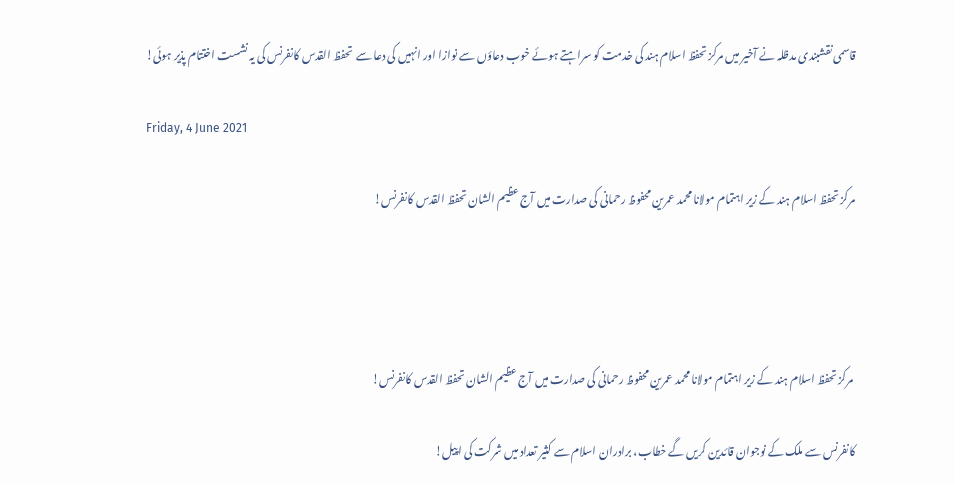قاسمی نقشبندی مدظلہ نے آخیر میں مرکز تحفظ اسلام ہند کی خدمت کو سراہتے ہوئے خوب دعاؤں سے نوازا اور انہیں کی دعا سے  تحفظ القدس کانفرنس کی یہ نشست اختتام پذیر ہوئی!

Friday, 4 June 2021

مرکز تحفظ اسلام ہند کے زیر اہتمام مولانا محمد عمرین محفوظ رحمانی کی صدارت میں آج عظیم الشان تحفظ القدس کانفرنس!




 مرکز تحفظ اسلام ہند کے زیر اہتمام مولانا محمد عمرین محفوظ رحمانی کی صدارت میں آج عظیم الشان تحفظ القدس کانفرنس!

کانفرنس سے ملک کے نوجوان قائدین کریں گے خطاب، برادران اسلام سے کثیر تعداد میں شرکت کی اپیل!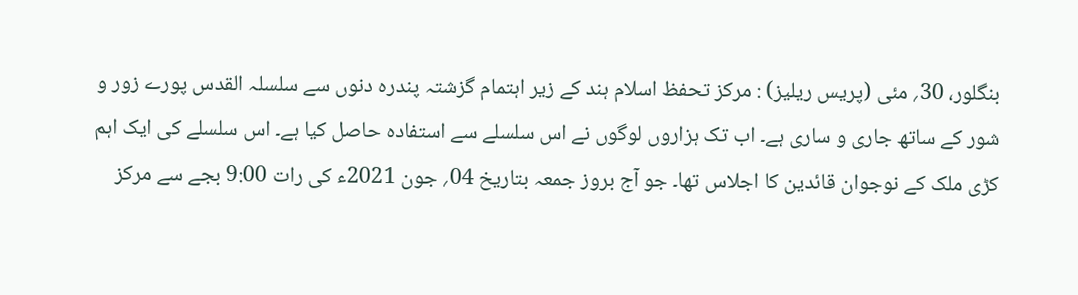بنگلور، 30؍ مئی (پریس ریلیز) : مرکز تحفظ اسلام ہند کے زیر اہتمام گزشتہ پندرہ دنوں سے سلسلہ القدس پورے زور و شور کے ساتھ جاری و ساری ہے۔ اب تک ہزاروں لوگوں نے اس سلسلے سے استفادہ حاصل کیا ہے۔ اس سلسلے کی ایک اہم کڑی ملک کے نوجوان قائدین کا اجلاس تھا۔ جو آج بروز جمعہ بتاریخ 04؍ جون 2021ء کی رات 9:00 بجے سے مرکز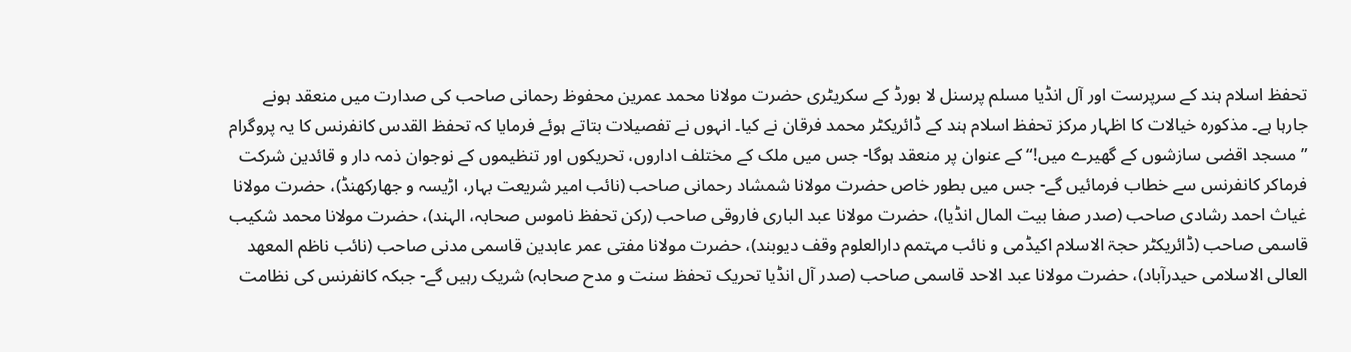تحفظ اسلام ہند کے سرپرست اور آل انڈیا مسلم پرسنل لا بورڈ کے سکریٹری حضرت مولانا محمد عمرین محفوظ رحمانی صاحب کی صدارت میں منعقد ہونے جارہا ہے۔ مذکورہ خیالات کا اظہار مرکز تحفظ اسلام ہند کے ڈائریکٹر محمد فرقان نے کیا۔ انہوں نے تفصیلات بتاتے ہوئے فرمایا کہ تحفظ القدس کانفرنس کا یہ پروگرام ”مسجد اقصٰی سازشوں کے گھیرے میں!“ کے عنوان پر منعقد ہوگا- جس میں ملک کے مختلف اداروں، تحریکوں اور تنظیموں کے نوجوان ذمہ دار و قائدین شرکت فرماکر کانفرنس سے خطاب فرمائیں گے- جس میں بطور خاص حضرت مولانا شمشاد رحمانی صاحب (نائب امیر شریعت بہار، اڑیسہ و جھارکھنڈ)، حضرت مولانا غیاث احمد رشادی صاحب (صدر صفا بیت المال انڈیا)، حضرت مولانا عبد الباری فاروقی صاحب (رکن تحفظ ناموس صحابہ، الہند)، حضرت مولانا محمد شکیب قاسمی صاحب (ڈائریکٹر حجۃ الاسلام اکیڈمی و نائب مہتمم دارالعلوم وقف دیوبند)، حضرت مولانا مفتی عمر عابدین قاسمی مدنی صاحب (نائب ناظم المعھد العالی الاسلامی حیدرآباد)، حضرت مولانا عبد الاحد قاسمی صاحب (صدر آل انڈیا تحریک تحفظ سنت و مدح صحابہ) شریک رہیں گے- جبکہ کانفرنس کی نظامت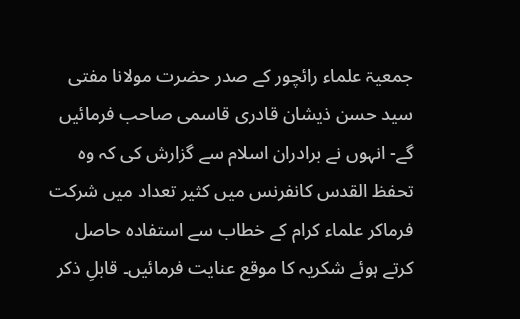جمعیۃ علماء رائچور کے صدر حضرت مولانا مفتی سید حسن ذیشان قادری قاسمی صاحب فرمائیں گے- انہوں نے برادران اسلام سے گزارش کی کہ وہ تحفظ القدس کانفرنس میں کثیر تعداد میں شرکت فرماکر علماء کرام کے خطاب سے استفادہ حاصل کرتے ہوئے شکریہ کا موقع عنایت فرمائیں۔ قابلِ ذکر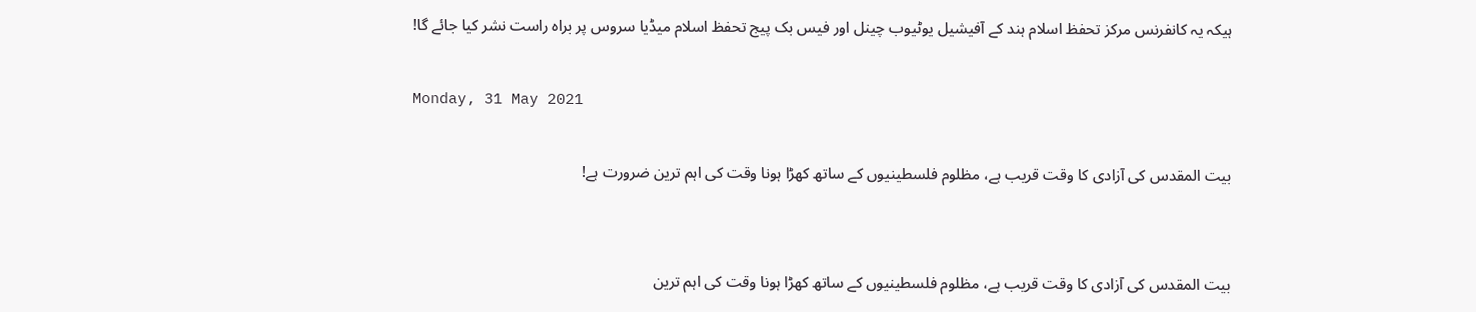ہیکہ یہ کانفرنس مرکز تحفظ اسلام ہند کے آفیشیل یوٹیوب چینل اور فیس بک پیج تحفظ اسلام میڈیا سروس پر براہ راست نشر کیا جائے گا!

Monday, 31 May 2021

بیت المقدس کی آزادی کا وقت قریب ہے، مظلوم فلسطینیوں کے ساتھ کھڑا ہونا وقت کی اہم ترین ضرورت ہے!


بیت المقدس کی آزادی کا وقت قریب ہے، مظلوم فلسطینیوں کے ساتھ کھڑا ہونا وقت کی اہم ترین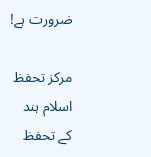ضرورت ہے!

مرکز تحفظ اسلام ہند کے تحفظ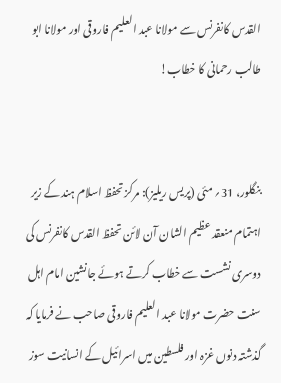القدس کانفرنس سے مولانا عبد العلیم فاروقی اور مولانا ابو طالب رحمانی کا خطاب!


بنگلور، 31؍ مئی (پریس ریلیز): مرکز تحفظ اسلام ہند کے زیر اہتمام منعقد عظیم الشان آن لائن تحفظ القدس کانفرنس کی دوسری نشست سے خطاب کرتے ہوئے جانشین امام اہل سنت حضرت مولانا عبد العلیم فاروقی صاحب نے فرمایا کہ گذشتہ دنوں غزہ اور فلسطین میں اسرائیل کے انسانیت سوز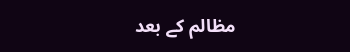مظالم کے بعد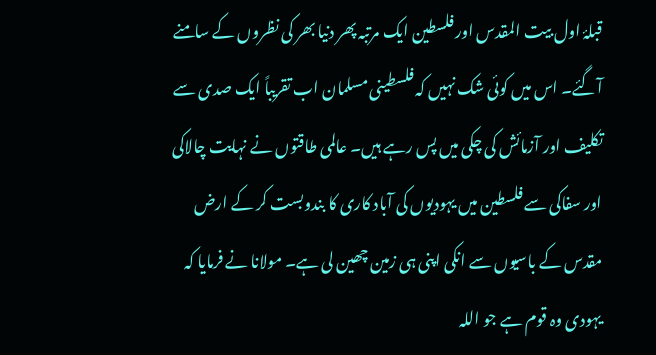قبلۂ اول بیت المقدس اور فلسطین ایک مرتبہ پھر دنیا بھر کی نظروں کے سامنے آگئے۔ اس میں کوئی شک نہیں کہ فلسطینی مسلمان اب تقریباً ایک صدی سے تکلیف اور آزمائش کی چکی میں پس رہے ہیں۔ عالمی طاقتوں نے نہایت چالاکی اور سفاکی سے فلسطین میں یہودیوں کی آباد کاری کا بندوبست کر کے ارض مقدس کے باسیوں سے انکی اپنی ہی زمین چھین لی ہے۔ مولانا نے فرمایا کہ یہودی وہ قوم ہے جو اللہ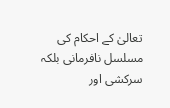تعالیٰ کے احکام کی مسلسل نافرمانی بلکہ سرکشی اور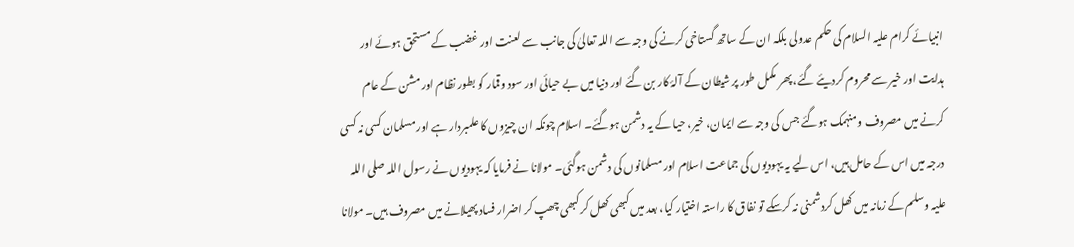انبیائے کرام علیہ السلام کی حکم عدولی بلکہ ان کے ساتھ گستاخی کرنے کی وجہ سے اللہ تعالیٰ کی جانب سے لعنت اور غضب کے مستحق ہوئے اور ہدایت اور خیر سے محروم کردیئے گئے، پھر مکمل طور پر شیطان کے آلۂ کار بن گئے اور دنیا میں بے حیائی اور سود وقمار کو بطور نظام اور مشن کے عام کرنے میں مصروف ومنہمک ہوگئے جس کی وجہ سے ایمان، خیر، حیا کے یہ دشمن ہوگئے۔ اسلام چونکہ ان چیزوں کا علمبردار ہے اور مسلمان کسی نہ کسی درجہ میں اس کے حامل ہیں، اس لیے یہ یہودیوں کی جماعت اسلام اور مسلمانوں کی دشمن ہوگئی۔ مولانا نے فرمایا کہ یہودیوں نے رسول اللہ صلی اللہ علیہ وسلم کے زمانہ میں کھل کردشمنی نہ کرسکے تو نفاق کا راستہ اختیار کیا، بعد میں کبھی کھل کر کبھی چھپ کر اضرار فساد پھیلانے میں مصروف ہیں۔ مولانا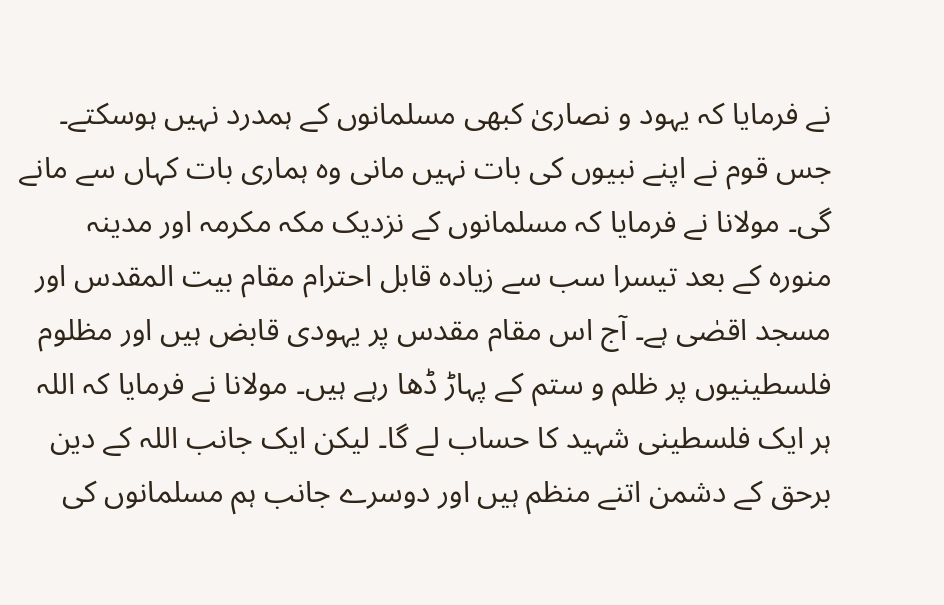نے فرمایا کہ یہود و نصاریٰ کبھی مسلمانوں کے ہمدرد نہیں ہوسکتے۔ جس قوم نے اپنے نبیوں کی بات نہیں مانی وہ ہماری بات کہاں سے مانے گی۔ مولانا نے فرمایا کہ مسلمانوں کے نزدیک مکہ مکرمہ اور مدینہ منورہ کے بعد تیسرا سب سے زیادہ قابل احترام مقام بیت المقدس اور مسجد اقصٰی ہے۔ آج اس مقام مقدس پر یہودی قابض ہیں اور مظلوم فلسطینیوں پر ظلم و ستم کے پہاڑ ڈھا رہے ہیں۔ مولانا نے فرمایا کہ اللہ ہر ایک فلسطینی شہید کا حساب لے گا۔ لیکن ایک جانب اللہ کے دین برحق کے دشمن اتنے منظم ہیں اور دوسرے جانب ہم مسلمانوں کی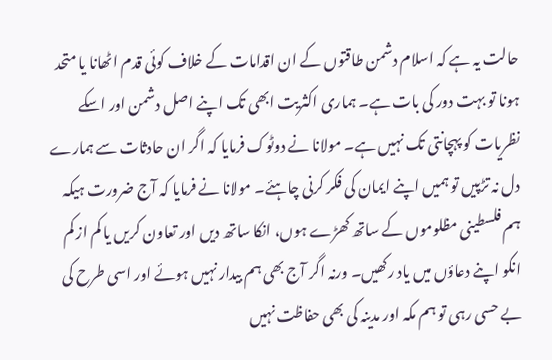حالت یہ ہے کہ اسلام دشمن طاقتوں کے ان اقدامات کے خلاف کوئی قدم اٹھانا یا متحد ہونا تو بہت دور کی بات ہے۔ ہماری اکثریت ابھی تک اپنے اصل دشمن اور اسکے نظریات کو پہچانتی تک نہیں ہے۔ مولانا نے دوٹوک فرمایا کہ اگر ان حادثات سے ہمارے دل نہ تڑپیں تو ہمیں اپنے ایمان کی فکر کرنی چاہئے۔ مولانا نے فرمایا کہ آج ضرورت ہیکہ ہم فلسطینی مظلوموں کے ساتھ کھڑے ہوں، انکا ساتھ دیں اور تعاون کریں یا کم از کم انکو اپنے دعاؤں میں یاد رکھیں۔ ورنہ اگر آج بھی ہم بیدار نہیں ہوئے اور اسی طرح کی بے حسی رہی تو ہم مکہ اور مدینہ کی بھی حفاظت نہیں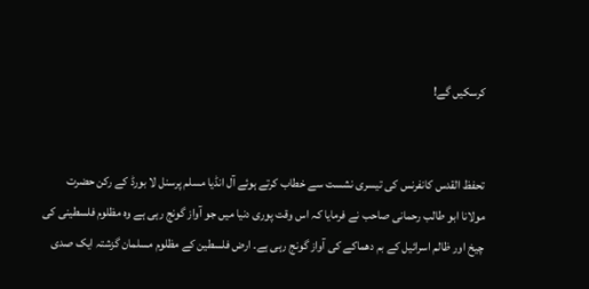کرسکیں گے!


تحفظ القدس کانفرنس کی تیسری نشست سے خطاب کرتے ہوئے آل انڈیا مسلم پرسنل لا بورڈ کے رکن حضرت مولانا ابو طالب رحمانی صاحب نے فرمایا کہ اس وقت پوری دنیا میں جو آواز گونج رہی ہے وہ مظلوم فلسطینی کی چیخ اور ظالم اسرائیل کے بم دھماکے کی آواز گونج رہی ہے۔ ارض فلسطین کے مظلوم مسلمان گزشتہ ایک صدی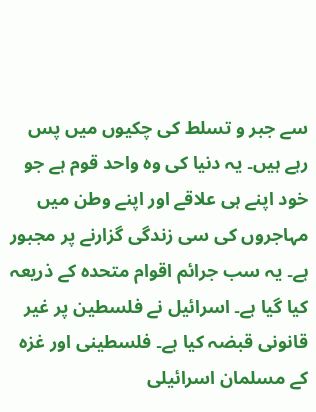سے جبر و تسلط کی چکیوں میں پس رہے ہیں۔ یہ دنیا کی وہ واحد قوم ہے جو خود اپنے ہی علاقے اور اپنے وطن میں مہاجروں کی سی زندگی گزارنے پر مجبور ہے۔ یہ سب جرائم اقوام متحدہ کے ذریعہ کیا گیا ہے۔ اسرائیل نے فلسطین پر غیر قانونی قبضہ کیا ہے۔ فلسطینی اور غزہ کے مسلمان اسرائیلی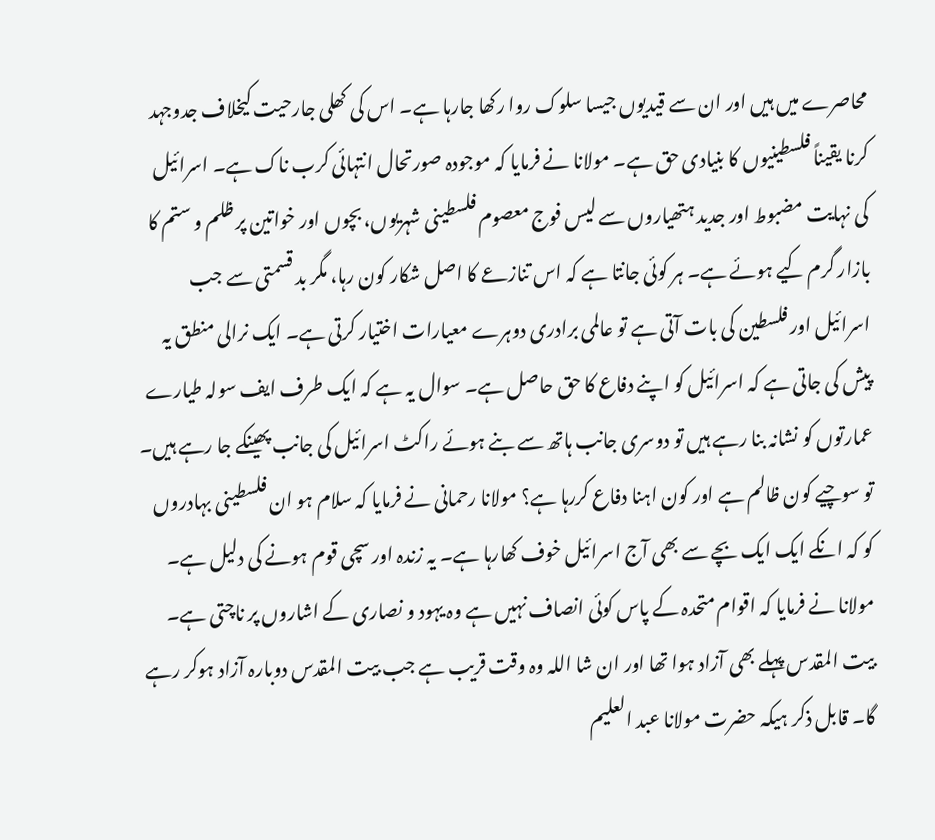محاصرے میں ہیں اور ان سے قیدیوں جیسا سلوک روا رکھا جارہا ہے۔ اس کی کھلی جارحیت کیخلاف جدوجہد کرنا یقیناً فلسطینیوں کا بنیادی حق ہے۔ مولانا نے فرمایا کہ موجودہ صورتحال انتہائی کرب ناک ہے۔ اسرائیل کی نہایت مضبوط اور جدید ہتھیاروں سے لیس فوج معصوم فلسطینی شہریوں، بچوں اور خواتین پر ظلم و ستم کا بازار گرم کیے ہوئے ہے۔ ہر کوئی جانتا ہے کہ اس تنازعے کا اصل شکار کون رہا، مگر بد قسمتی سے جب اسرائیل اور فلسطین کی بات آتی ہے تو عالمی برادری دوہرے معیارات اختیار کرتی ہے۔ ایک نرالی منطق یہ پیش کی جاتی ہے کہ اسرائیل کو اپنے دفاع کا حق حاصل ہے۔ سوال یہ ہے کہ ایک طرف ایف سولہ طیارے عمارتوں کو نشانہ بنا رہے ہیں تو دوسری جانب ہاتھ سے بنے ہوئے راکٹ اسرائیل کی جانب پھینکے جا رہے ہیں۔ تو سوچیے کون ظالم ہے اور کون اہنا دفاع کررہا ہے؟ مولانا رحمانی نے فرمایا کہ سلام ہو ان فلسطینی بہادروں کو کہ انکے ایک ایک بچے سے بھی آج اسرائیل خوف کھارہا ہے۔ یہ زندہ اور سچی قوم ہونے کی دلیل ہے۔ مولانا نے فرمایا کہ اقوام متحدہ کے پاس کوئی انصاف نہیں ہے وہ یہود و نصاری کے اشاروں پر ناچتی ہے۔ بیت المقدس پہلے بھی آزاد ہوا تھا اور ان شا اللہ وہ وقت قریب ہے جب بیت المقدس دوبارہ آزاد ہوکر رہے گا۔ قابل ذکر ہیکہ حضرت مولانا عبد العلیم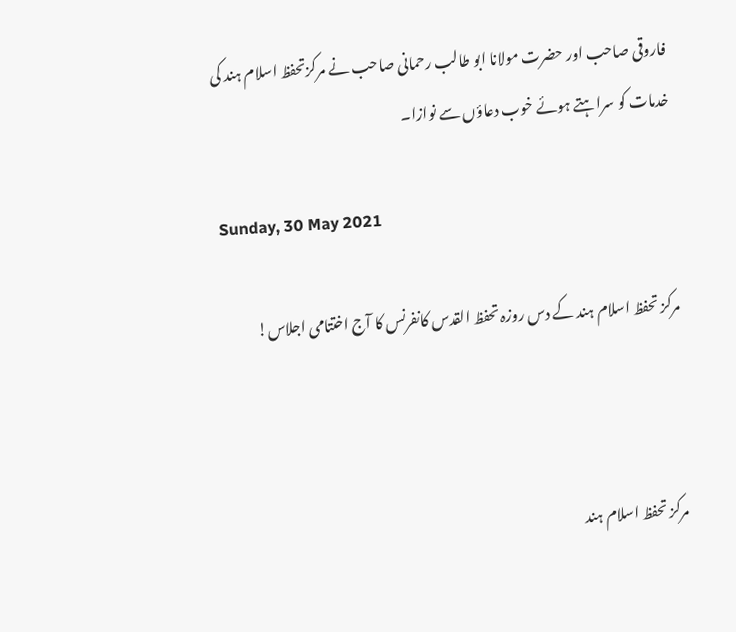فاروقی صاحب اور حضرت مولانا ابو طالب رحمانی صاحب نے مرکزتحفظ اسلام ہند کی خدمات کو سراہتے ہوئے خوب دعاؤں سے نوازا۔

Sunday, 30 May 2021

مرکز تحفظ اسلام ہند کے دس روزہ تحفظ القدس کانفرنس کا آج اختتامی اجلاس!



 مرکز تحفظ اسلام ہند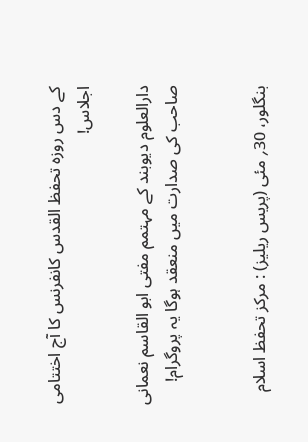کے دس روزہ تحفظ القدس کانفرنس کا آج اختتامی اجلاس!

دارالعلوم دیوبند کے مہتمم مفتی ابو القاسم نعمانی صاحب کی صدارت میں منعقد ہوگا یہ پروگرام!


بنگلور، 30؍ مئی (پریس ریلیز) : مرکز تحفظ اسلام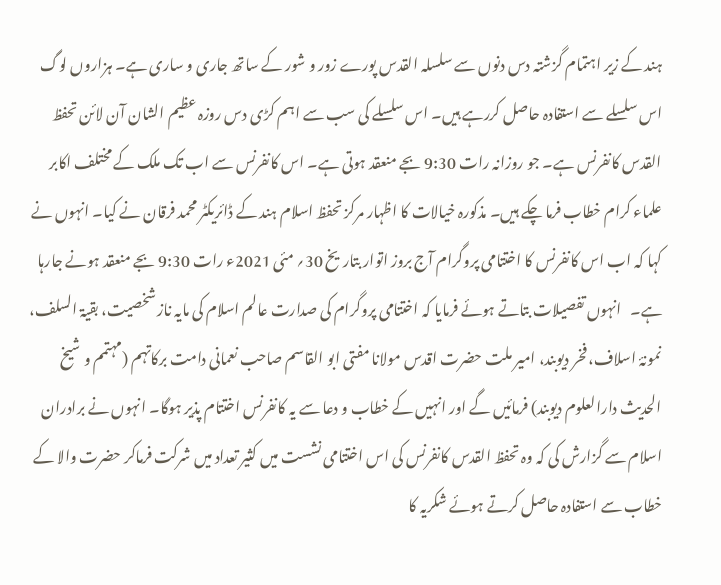ہند کے زیر اہتمام گزشتہ دس دنوں سے سلسلہ القدس پورے زور و شور کے ساتھ جاری و ساری ہے۔ ہزاروں لوگ اس سلسلے سے استفادہ حاصل کررہے ہیں۔ اس سلسلے کی سب سے اہم کڑی دس روزہ عظیم الشان آن لائن تحفظ القدس کانفرنس ہے۔ جو روزانہ رات 9:30 بجے منعقد ہوتی ہے۔ اس کانفرنس سے اب تک ملک کے مختلف اکابر علماء کرام خطاب فرما چکے ہیں۔ مذکورہ خیالات کا اظہار مرکز تحفظ اسلام ہند کے ڈائریکٹر محمد فرقان نے کیا۔ انہوں نے کہا کہ اب اس کانفرنس کا اختتامی پروگرام آج بروز اتوار بتاریخ 30؍ مئی 2021ء رات 9:30 بجے منعقد ہونے جارہا ہے۔   انہوں تفصیلات بتاتے ہوئے فرمایا کہ اختتامی پروگرام کی صدارت عالم اسلام کی مایہ ناز شخصیت، بقیۃ السلف، نمونۂ اسلاف، فخر دیوبند، امیر ملت حضرت اقدس مولانا مفتی ابو القاسم صاحب نعمانی دامت برکاتہم (مہتمم و شیخ الحدیث دارالعلوم دیوبند) فرمائیں گے اور انہیں کے خطاب و دعا سے یہ کانفرنس اختتام پذیر ہوگا۔ انہوں نے برادران اسلام سے گزارش کی کہ وہ تحفظ القدس کانفرنس کی اس اختتامی نشست میں کثیر تعداد میں شرکت فرماکر حضرت والا کے خطاب سے استفادہ حاصل کرتے ہوئے شکریہ کا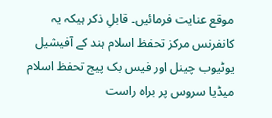موقع عنایت فرمائیں۔ قابلِ ذکر ہیکہ یہ کانفرنس مرکز تحفظ اسلام ہند کے آفیشیل یوٹیوب چینل اور فیس بک پیج تحفظ اسلام میڈیا سروس پر براہ راست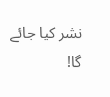نشر کیا جائے گا!